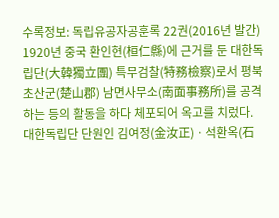수록정보: 독립유공자공훈록 22권(2016년 발간)
1920년 중국 환인현(桓仁縣)에 근거를 둔 대한독립단(大韓獨立團) 특무검찰(特務檢察)로서 평북 초산군(楚山郡) 남면사무소(南面事務所)를 공격하는 등의 활동을 하다 체포되어 옥고를 치렀다.
대한독립단 단원인 김여정(金汝正)ㆍ석환옥(石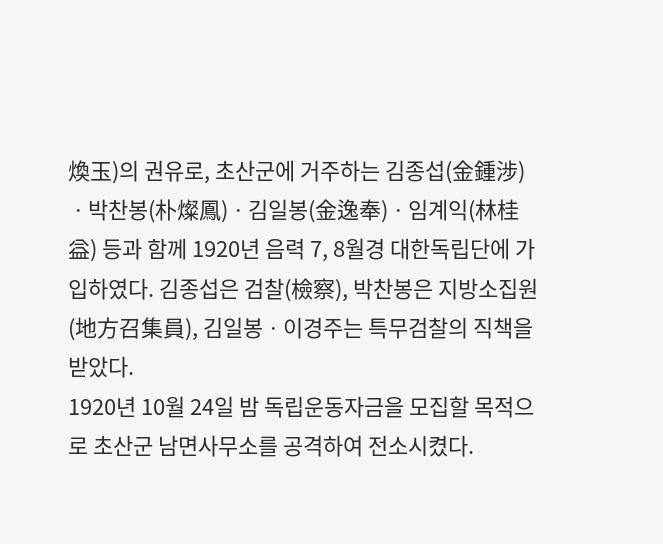煥玉)의 권유로, 초산군에 거주하는 김종섭(金鍾涉)ㆍ박찬봉(朴燦鳳)ㆍ김일봉(金逸奉)ㆍ임계익(林桂益) 등과 함께 1920년 음력 7, 8월경 대한독립단에 가입하였다. 김종섭은 검찰(檢察), 박찬봉은 지방소집원(地方召集員), 김일봉ㆍ이경주는 특무검찰의 직책을 받았다.
1920년 10월 24일 밤 독립운동자금을 모집할 목적으로 초산군 남면사무소를 공격하여 전소시켰다.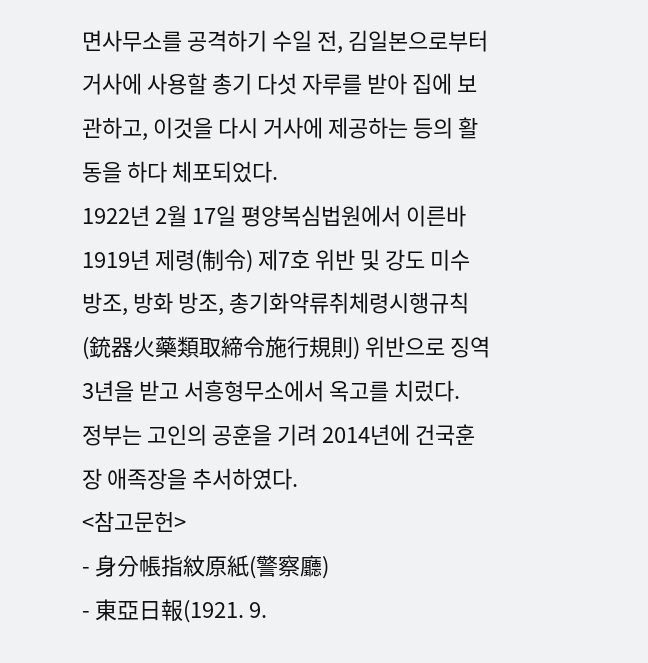면사무소를 공격하기 수일 전, 김일본으로부터 거사에 사용할 총기 다섯 자루를 받아 집에 보관하고, 이것을 다시 거사에 제공하는 등의 활동을 하다 체포되었다.
1922년 2월 17일 평양복심법원에서 이른바 1919년 제령(制令) 제7호 위반 및 강도 미수 방조, 방화 방조, 총기화약류취체령시행규칙(銃器火藥類取締令施行規則) 위반으로 징역 3년을 받고 서흥형무소에서 옥고를 치렀다.
정부는 고인의 공훈을 기려 2014년에 건국훈장 애족장을 추서하였다.
<참고문헌>
- 身分帳指紋原紙(警察廳)
- 東亞日報(1921. 9.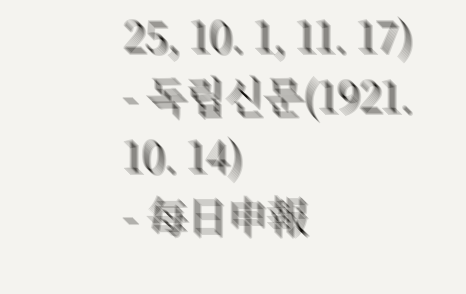25, 10. 1, 11. 17)
- 독립신문(1921. 10. 14)
- 每日申報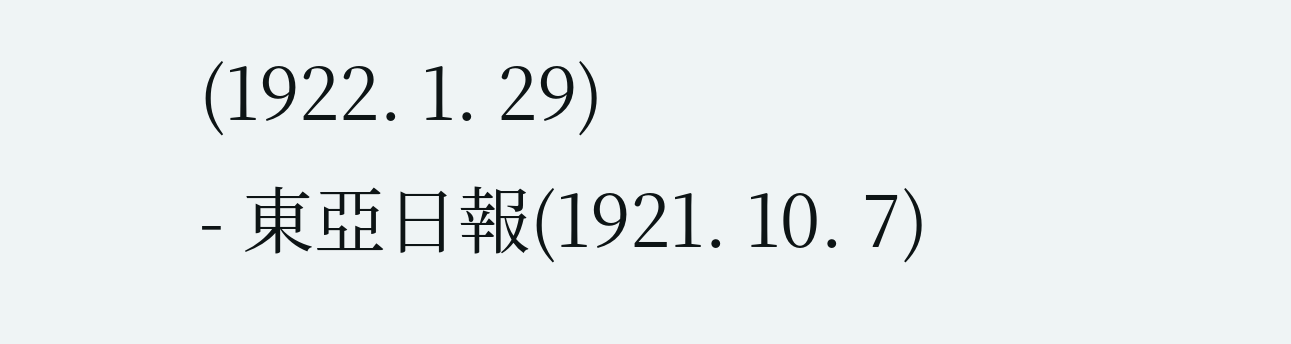(1922. 1. 29)
- 東亞日報(1921. 10. 7)